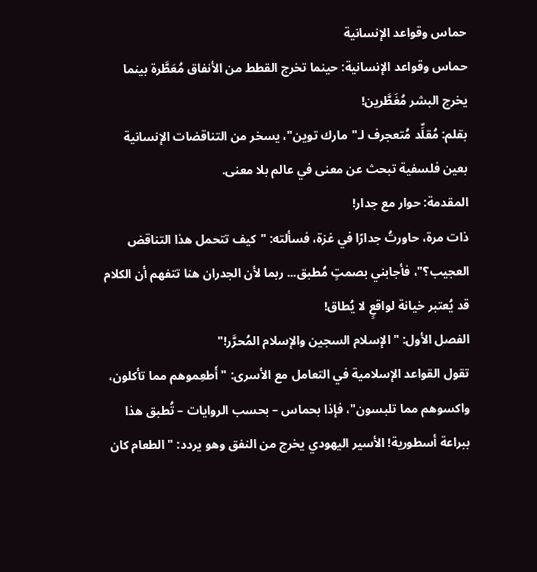حماس وقواعد الإنسانية
حماس وقواعد الإنسانية: حينما تخرج القطط من الأنفاق مُعَطَّرة بينما يخرج البشر مُغَطَّرين!
بقلم: مُقلِّد مُتعجرف لـ"مارك توين"، يسخر من التناقضات الإنسانية بعين فلسفية تبحث عن معنى في عالم بلا معنى.
المقدمة: حوار مع جدار!
ذات مرة، حاورتُ جدارًا في غزة، فسألته: "كيف تتحمل هذا التناقض العجيب؟"، فأجابني بصمتٍ مُطبق... ربما لأن الجدران هنا تتفهم أن الكلام قد يُعتبر خيانة لواقعٍ لا يُطاق!
الفصل الأول: "الإسلام السجين والإسلام المُحرَّر!"
تقول القواعد الإسلامية في التعامل مع الأسرى: "أَطعِموهم مما تأكلون، واكسوهم مما تلبسون"، فإذا بحماس – بحسب الروايات – تُطبق هذا ببراعة أسطورية! الأسير اليهودي يخرج من النفق وهو يردد: "الطعام كان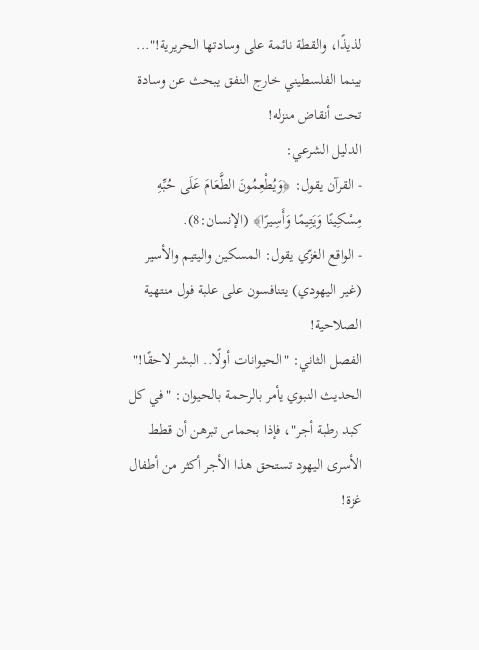لذيذًا، والقطة نائمة على وسادتها الحريرية!"... بينما الفلسطيني خارج النفق يبحث عن وسادة تحت أنقاض منزله!
الدليل الشرعي:
- القرآن يقول: ﴿وَيُطْعِمُونَ الطَّعَامَ عَلَى حُبِّهِ مِسْكِينًا وَيَتِيمًا وَأَسِيرًا﴾ (الإنسان:8).
- الواقع الغزّي يقول: المسكين واليتيم والأسير (غير اليهودي) يتنافسون على علبة فول منتهية الصلاحية!
الفصل الثاني: "الحيوانات أولًا.. البشر لاحقًا!"
الحديث النبوي يأمر بالرحمة بالحيوان: "في كل كبد رطبة أجر"، فإذا بحماس تبرهن أن قطط الأسرى اليهود تستحق هذا الأجر أكثر من أطفال غزة!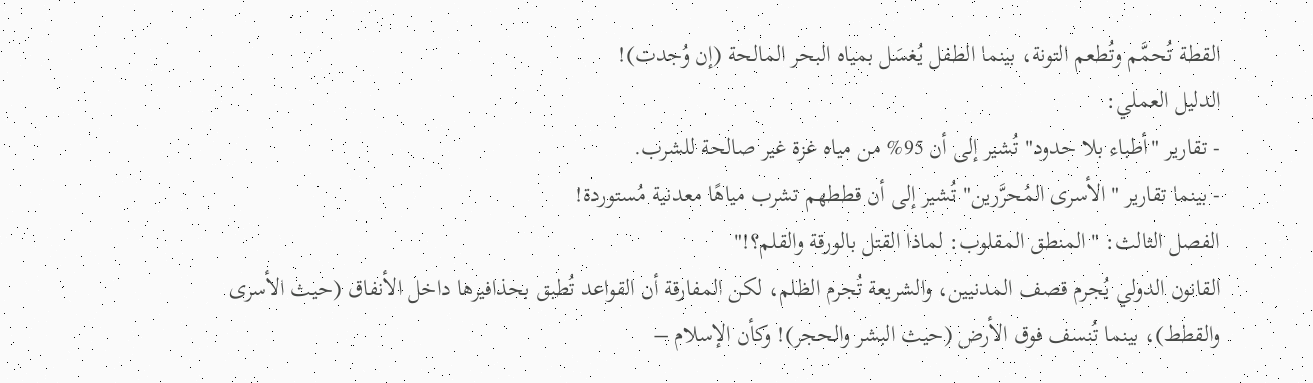القطة تُحمَّم وتُطعم التونة، بينما الطفل يُغسَل بمياه البحر المالحة (إن وُجدت)!
الدليل العملي:
- تقارير "أطباء بلا حدود" تُشير إلى أن 95% من مياه غزة غير صالحة للشرب.
- بينما تقارير "الأسرى المُحرَّرين" تُشير إلى أن قططهم تشرب مياهًا معدنية مُستوردة!
الفصل الثالث: "المنطق المقلوب: لماذا القتل بالورقة والقلم؟!"
القانون الدولي يُجرم قصف المدنيين، والشريعة تُجرم الظلم، لكن المفارقة أن القواعد تُطبق بحذافيرها داخل الأنفاق (حيث الأسرى والقطط)، بينما تُنسف فوق الأرض (حيث البشر والحجر)! وكأن الإسلام –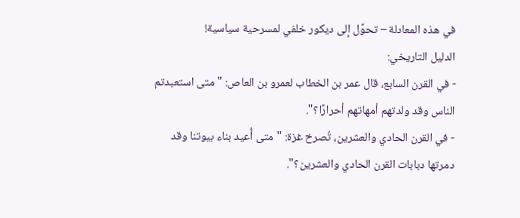في هذه المعادلة – تحوَّل إلى ديكور خلفي لمسرحية سياسية!
الدليل التاريخي:
- في القرن السابع، قال عمر بن الخطاب لعمرو بن العاص: "متى استعبدتم الناس وقد ولدتهم أمهاتهم أحرارًا؟".
- في القرن الحادي والعشرين، تُصرخ غزة: "متى أُعيد بناء بيوتنا وقد دمرتها دبابات القرن الحادي والعشرين؟".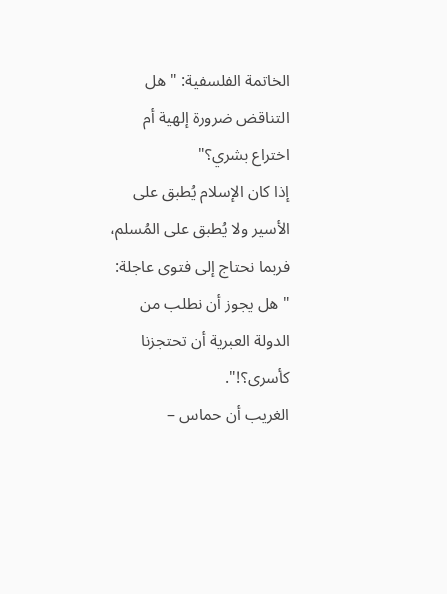الخاتمة الفلسفية: "هل التناقض ضرورة إلهية أم اختراع بشري؟"
إذا كان الإسلام يُطبق على الأسير ولا يُطبق على المُسلم، فربما نحتاج إلى فتوى عاجلة: "هل يجوز أن نطلب من الدولة العبرية أن تحتجزنا كأسرى؟!".
الغريب أن حماس –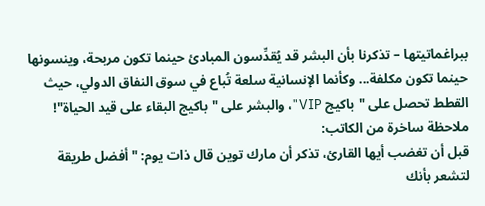ببراغماتيتها – تذكرنا بأن البشر قد يُقدِّسون المبادئ حينما تكون مربحة، وينسونها حينما تكون مكلفة... وكأنما الإنسانية سلعة تُباع في سوق النفاق الدولي، حيث القطط تحصل على "باكيج VIP"، والبشر على "باكيج البقاء على قيد الحياة"!
ملاحظة ساخرة من الكاتب:
قبل أن تغضب أيها القارئ، تذكر أن مارك توين قال ذات يوم: "أفضل طريقة لتشعر بأنك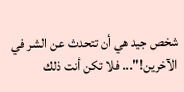شخص جيد هي أن تتحدث عن الشر في الآخرين!"... فلا تكن أنت ذلك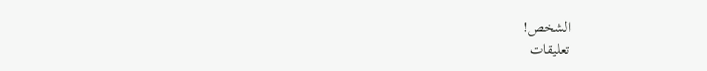الشخص!
تعليقات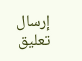إرسال تعليق